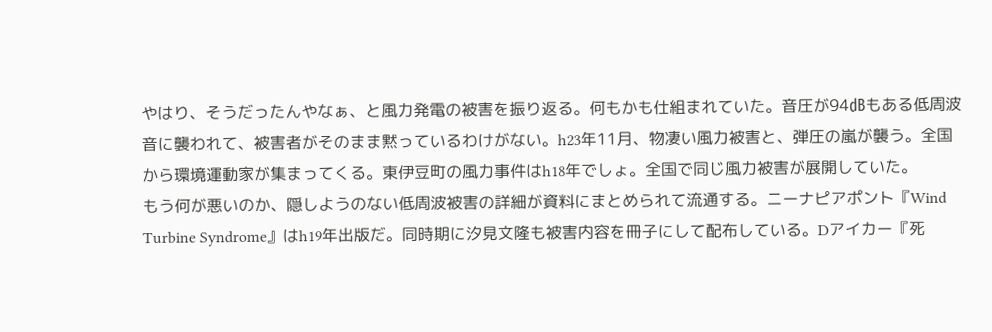やはり、そうだったんやなぁ、と風力発電の被害を振り返る。何もかも仕組まれていた。音圧が94㏈もある低周波音に襲われて、被害者がそのまま黙っているわけがない。h23年11月、物凄い風力被害と、弾圧の嵐が襲う。全国から環境運動家が集まってくる。東伊豆町の風力事件はh18年でしょ。全国で同じ風力被害が展開していた。
もう何が悪いのか、隠しようのない低周波被害の詳細が資料にまとめられて流通する。ニーナピアポント『Wind Turbine Syndrome』はh19年出版だ。同時期に汐見文隆も被害内容を冊子にして配布している。Dアイカー『死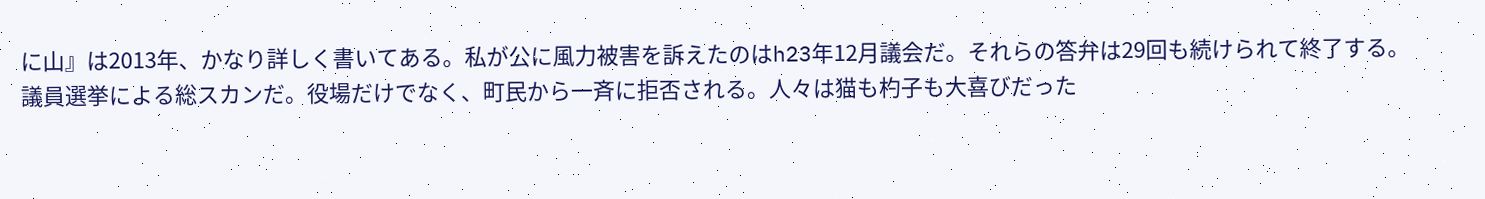に山』は2013年、かなり詳しく書いてある。私が公に風力被害を訴えたのはh23年12月議会だ。それらの答弁は29回も続けられて終了する。
議員選挙による総スカンだ。役場だけでなく、町民から一斉に拒否される。人々は猫も杓子も大喜びだった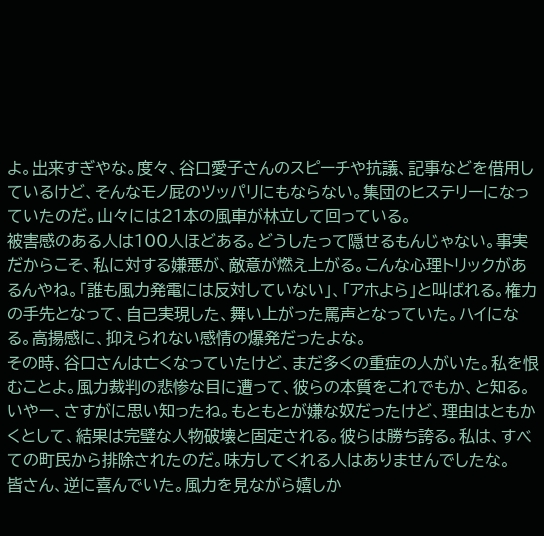よ。出来すぎやな。度々、谷口愛子さんのスピーチや抗議、記事などを借用しているけど、そんなモノ屁のツッパリにもならない。集団のヒステリーになっていたのだ。山々には21本の風車が林立して回っている。
被害感のある人は100人ほどある。どうしたって隠せるもんじゃない。事実だからこそ、私に対する嫌悪が、敵意が燃え上がる。こんな心理トリックがあるんやね。「誰も風力発電には反対していない」、「アホよら」と叫ばれる。権力の手先となって、自己実現した、舞い上がった罵声となっていた。ハイになる。高揚感に、抑えられない感情の爆発だったよな。
その時、谷口さんは亡くなっていたけど、まだ多くの重症の人がいた。私を恨むことよ。風力裁判の悲惨な目に遭って、彼らの本質をこれでもか、と知る。いやー、さすがに思い知ったね。もともとが嫌な奴だったけど、理由はともかくとして、結果は完璧な人物破壊と固定される。彼らは勝ち誇る。私は、すべての町民から排除されたのだ。味方してくれる人はありませんでしたな。
皆さん、逆に喜んでいた。風力を見ながら嬉しか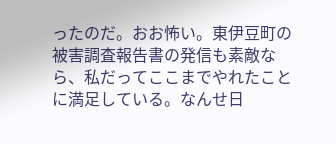ったのだ。おお怖い。東伊豆町の被害調査報告書の発信も素敵なら、私だってここまでやれたことに満足している。なんせ日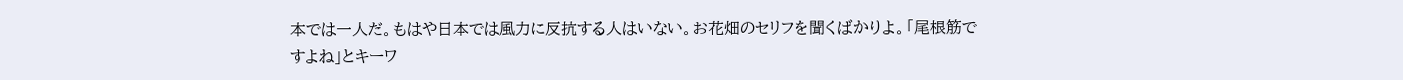本では一人だ。もはや日本では風力に反抗する人はいない。お花畑のセリフを聞くばかりよ。「尾根筋ですよね」とキーワ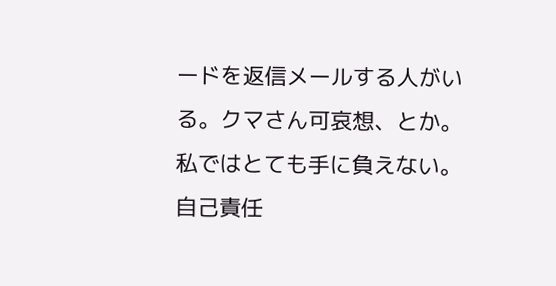ードを返信メールする人がいる。クマさん可哀想、とか。私ではとても手に負えない。自己責任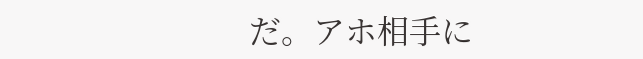だ。アホ相手に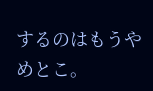するのはもうやめとこ。